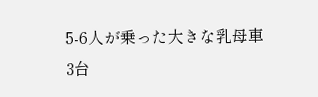5-6人が乗った大きな乳母車
3台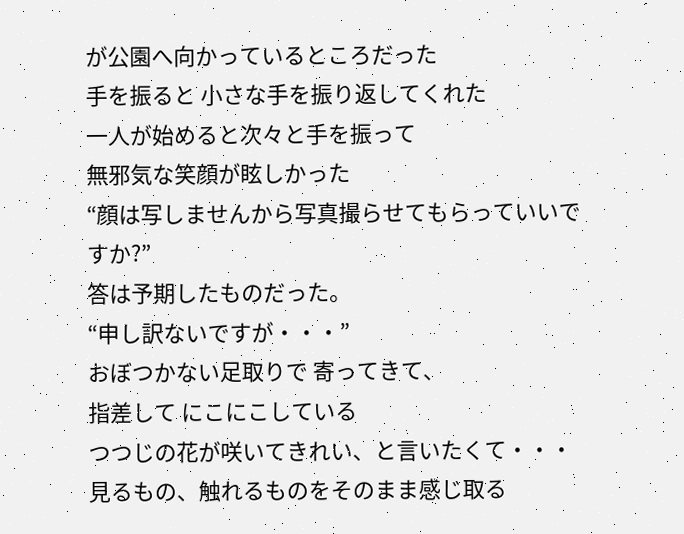が公園へ向かっているところだった
手を振ると 小さな手を振り返してくれた
一人が始めると次々と手を振って
無邪気な笑顔が眩しかった
“顔は写しませんから写真撮らせてもらっていいですか?”
答は予期したものだった。
“申し訳ないですが・・・”
おぼつかない足取りで 寄ってきて、
指差して にこにこしている
つつじの花が咲いてきれい、と言いたくて・・・
見るもの、触れるものをそのまま感じ取る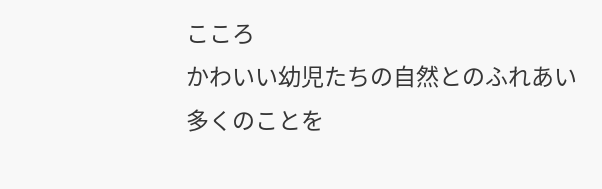こころ
かわいい幼児たちの自然とのふれあい
多くのことを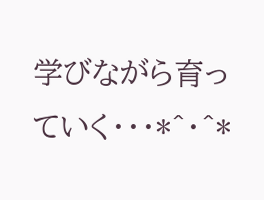学びながら育っていく・・・*^・^*